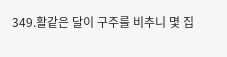349.활같은 달이 구주를 비추니 몇 집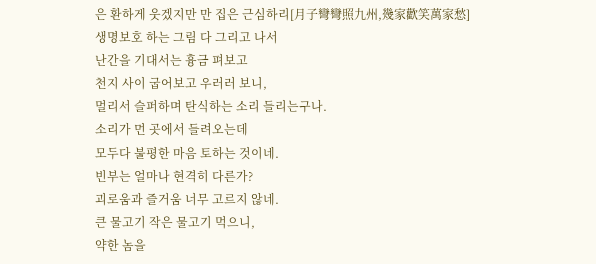은 환하게 웃겠지만 만 집은 근심하리[月子彎彎照九州,幾家歡笑萬家愁]
생명보호 하는 그림 다 그리고 나서
난간을 기대서는 흉금 펴보고
천지 사이 굽어보고 우러러 보니,
멀리서 슬퍼하며 탄식하는 소리 들리는구나.
소리가 먼 곳에서 들려오는데
모두다 불평한 마음 토하는 것이네.
빈부는 얼마나 현격히 다른가?
괴로움과 즐거움 너무 고르지 않네.
큰 물고기 작은 물고기 먹으니,
약한 놈을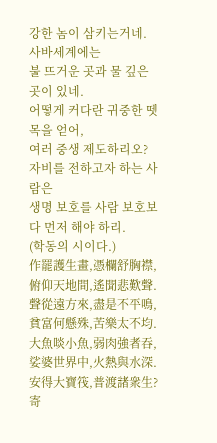강한 놈이 삼키는거네.
사바세계에는
불 뜨거운 곳과 물 깊은 곳이 있네.
어떻게 커다란 귀중한 뗏목을 얻어,
여러 중생 제도하리오?
자비를 전하고자 하는 사람은
생명 보호를 사람 보호보다 먼저 해야 하리.
(학동의 시이다.)
作罷護生畫,憑欄舒胸襟,
俯仰天地間,遙聞悲歎聲.
聲從遠方來,盡是不平鳴,
貧富何懸殊,苦樂太不均.
大魚啖小魚,弱肉強者吞,
娑婆世界中,火熱與水深.
安得大寶筏,普渡諸衆生?
寄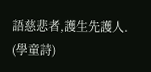語慈悲者,護生先護人.
(學童詩)